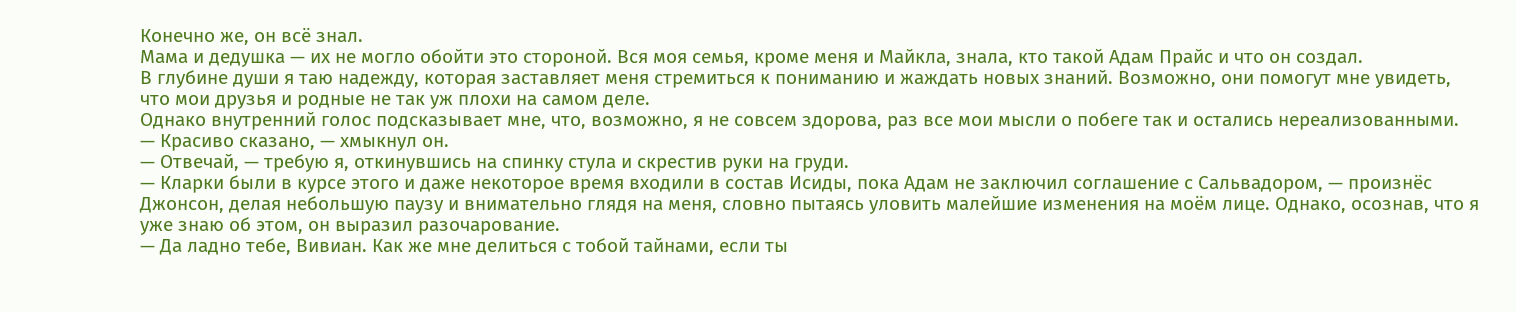Конечно же, он всё знал.
Мама и дедушка — их не могло обойти это стороной. Вся моя семья, кроме меня и Майкла, знала, кто такой Адам Прайс и что он создал.
В глубине души я таю надежду, которая заставляет меня стремиться к пониманию и жаждать новых знаний. Возможно, они помогут мне увидеть, что мои друзья и родные не так уж плохи на самом деле.
Однако внутренний голос подсказывает мне, что, возможно, я не совсем здорова, раз все мои мысли о побеге так и остались нереализованными.
— Красиво сказано, — хмыкнул он.
— Отвечай, — требую я, откинувшись на спинку стула и скрестив руки на груди.
— Кларки были в курсе этого и даже некоторое время входили в состав Исиды, пока Адам не заключил соглашение с Сальвадором, — произнёс Джонсон, делая небольшую паузу и внимательно глядя на меня, словно пытаясь уловить малейшие изменения на моём лице. Однако, осознав, что я уже знаю об этом, он выразил разочарование.
— Да ладно тебе, Вивиан. Как же мне делиться с тобой тайнами, если ты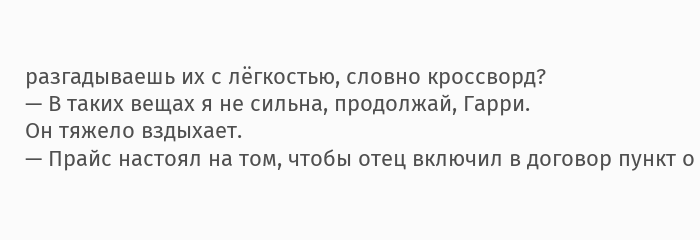разгадываешь их с лёгкостью, словно кроссворд?
— В таких вещах я не сильна, продолжай, Гарри.
Он тяжело вздыхает.
— Прайс настоял на том, чтобы отец включил в договор пункт о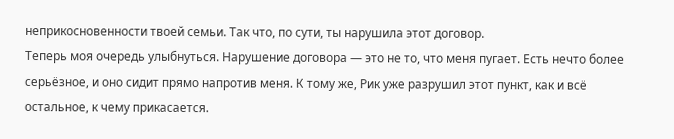неприкосновенности твоей семьи. Так что, по сути, ты нарушила этот договор.
Теперь моя очередь улыбнуться. Нарушение договора — это не то, что меня пугает. Есть нечто более серьёзное, и оно сидит прямо напротив меня. К тому же, Рик уже разрушил этот пункт, как и всё остальное, к чему прикасается.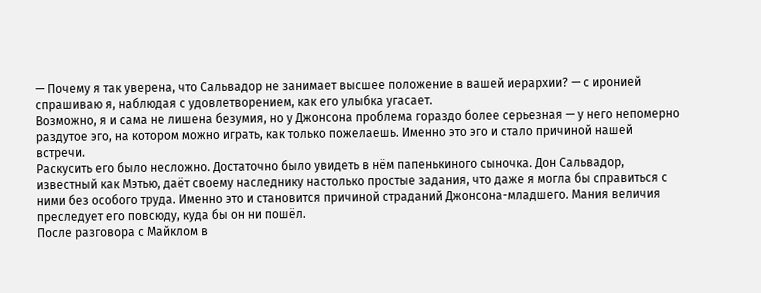— Почему я так уверена, что Сальвадор не занимает высшее положение в вашей иерархии? — с иронией спрашиваю я, наблюдая с удовлетворением, как его улыбка угасает.
Возможно, я и сама не лишена безумия, но у Джонсона проблема гораздо более серьезная — у него непомерно раздутое эго, на котором можно играть, как только пожелаешь. Именно это эго и стало причиной нашей встречи.
Раскусить его было несложно. Достаточно было увидеть в нём папенькиного сыночка. Дон Сальвадор, известный как Мэтью, даёт своему наследнику настолько простые задания, что даже я могла бы справиться с ними без особого труда. Именно это и становится причиной страданий Джонсона-младшего. Мания величия преследует его повсюду, куда бы он ни пошёл.
После разговора с Майклом в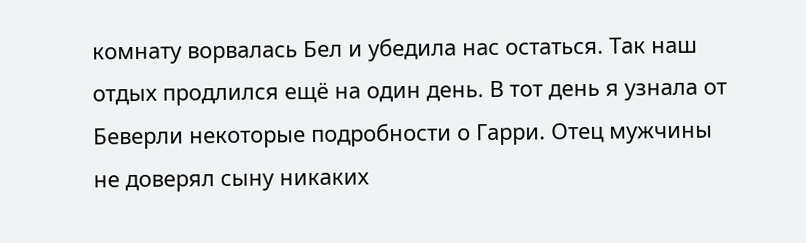комнату ворвалась Бел и убедила нас остаться. Так наш отдых продлился ещё на один день. В тот день я узнала от Беверли некоторые подробности о Гарри. Отец мужчины не доверял сыну никаких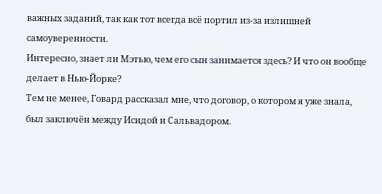важных заданий, так как тот всегда всё портил из-за излишней самоуверенности.
Интересно, знает ли Мэтью, чем его сын занимается здесь? И что он вообще делает в Нью-Йорке?
Тем не менее, Говард рассказал мне, что договор, о котором я уже знала, был заключён между Исидой и Сальвадором.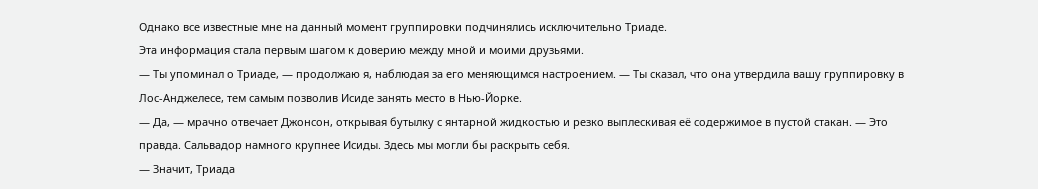Однако все известные мне на данный момент группировки подчинялись исключительно Триаде.
Эта информация стала первым шагом к доверию между мной и моими друзьями.
— Ты упоминал о Триаде, — продолжаю я, наблюдая за его меняющимся настроением. — Ты сказал, что она утвердила вашу группировку в Лос-Анджелесе, тем самым позволив Исиде занять место в Нью-Йорке.
— Да, — мрачно отвечает Джонсон, открывая бутылку с янтарной жидкостью и резко выплескивая её содержимое в пустой стакан. — Это правда. Сальвадор намного крупнее Исиды. Здесь мы могли бы раскрыть себя.
— Значит, Триада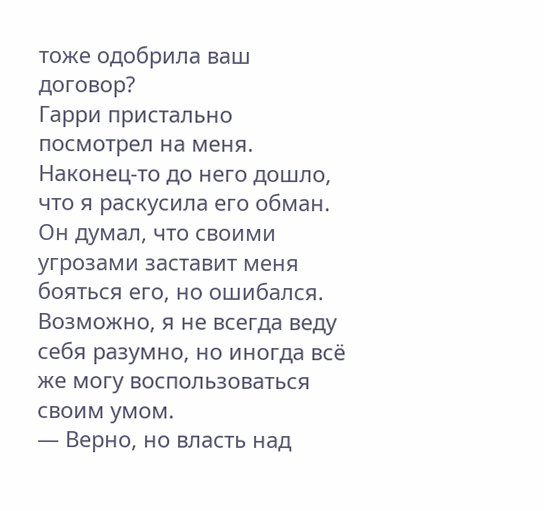тоже одобрила ваш договор?
Гарри пристально посмотрел на меня. Наконец-то до него дошло, что я раскусила его обман.
Он думал, что своими угрозами заставит меня бояться его, но ошибался. Возможно, я не всегда веду себя разумно, но иногда всё же могу воспользоваться своим умом.
— Верно, но власть над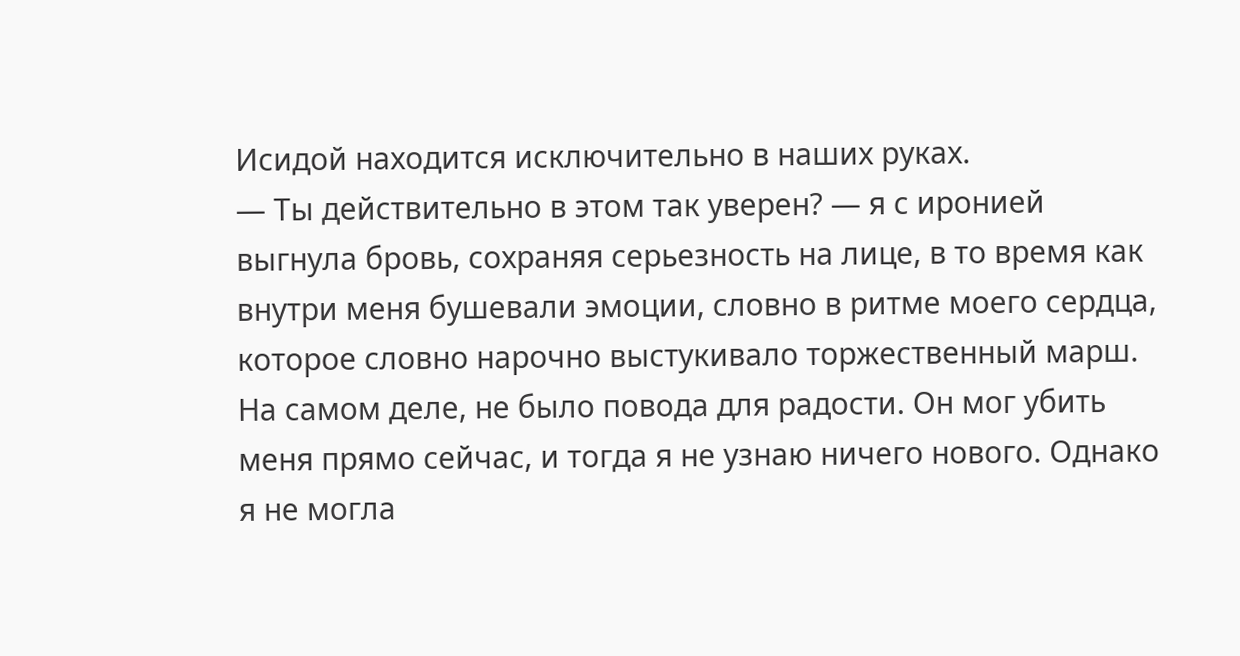Исидой находится исключительно в наших руках.
— Ты действительно в этом так уверен? — я с иронией выгнула бровь, сохраняя серьезность на лице, в то время как внутри меня бушевали эмоции, словно в ритме моего сердца, которое словно нарочно выстукивало торжественный марш.
На самом деле, не было повода для радости. Он мог убить меня прямо сейчас, и тогда я не узнаю ничего нового. Однако я не могла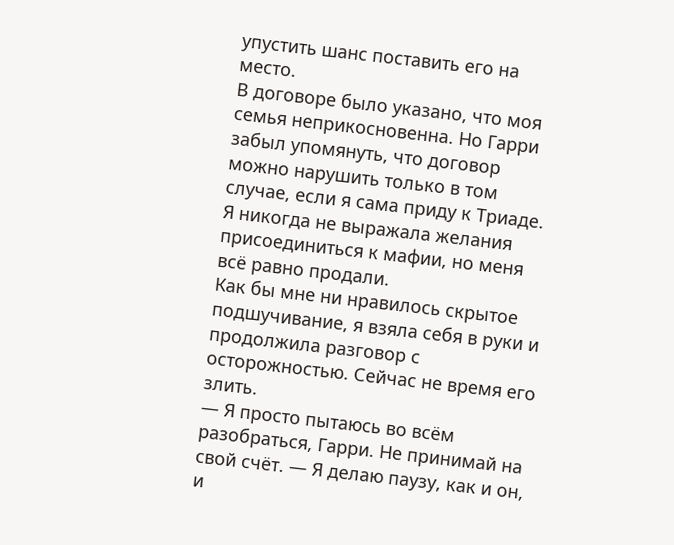упустить шанс поставить его на место.
В договоре было указано, что моя семья неприкосновенна. Но Гарри забыл упомянуть, что договор можно нарушить только в том случае, если я сама приду к Триаде.
Я никогда не выражала желания присоединиться к мафии, но меня всё равно продали.
Как бы мне ни нравилось скрытое подшучивание, я взяла себя в руки и продолжила разговор с осторожностью. Сейчас не время его злить.
— Я просто пытаюсь во всём разобраться, Гарри. Не принимай на свой счёт. — Я делаю паузу, как и он, и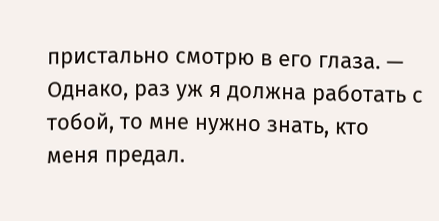пристально смотрю в его глаза. — Однако, раз уж я должна работать с тобой, то мне нужно знать, кто меня предал.